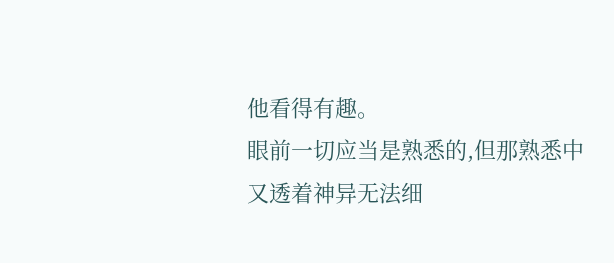他看得有趣。
眼前一切应当是熟悉的,但那熟悉中又透着神异无法细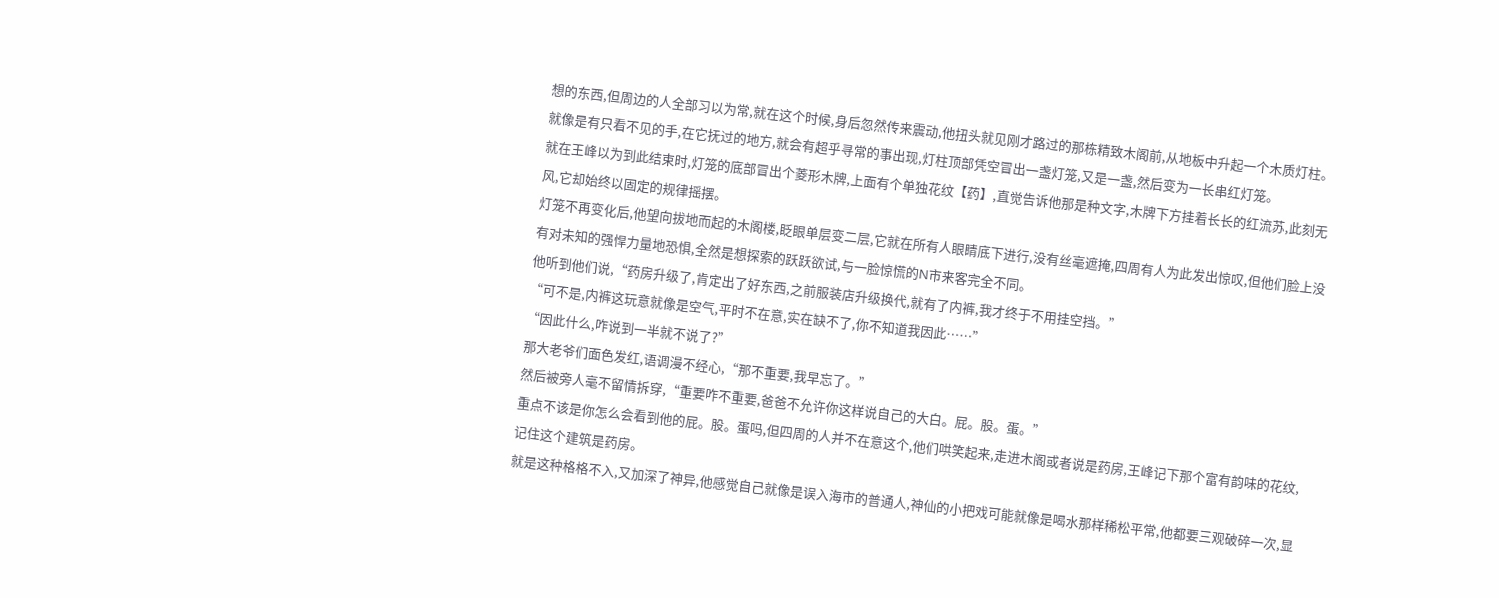想的东西,但周边的人全部习以为常,就在这个时候,身后忽然传来震动,他扭头就见刚才路过的那栋精致木阁前,从地板中升起一个木质灯柱。
就像是有只看不见的手,在它抚过的地方,就会有超乎寻常的事出现,灯柱顶部凭空冒出一盏灯笼,又是一盏,然后变为一长串红灯笼。
就在王峰以为到此结束时,灯笼的底部冒出个菱形木牌,上面有个单独花纹【药】,直觉告诉他那是种文字,木牌下方挂着长长的红流苏,此刻无风,它却始终以固定的规律摇摆。
灯笼不再变化后,他望向拔地而起的木阁楼,眨眼单层变二层,它就在所有人眼睛底下进行,没有丝毫遮掩,四周有人为此发出惊叹,但他们脸上没有对未知的强悍力量地恐惧,全然是想探索的跃跃欲试,与一脸惊慌的N市来客完全不同。
他听到他们说,“药房升级了,肯定出了好东西,之前服装店升级换代,就有了内裤,我才终于不用挂空挡。”
“可不是,内裤这玩意就像是空气,平时不在意,实在缺不了,你不知道我因此……”
“因此什么,咋说到一半就不说了?”
那大老爷们面色发红,语调漫不经心,“那不重要,我早忘了。”
然后被旁人毫不留情拆穿,“重要咋不重要,爸爸不允许你这样说自己的大白。屁。股。蛋。”
重点不该是你怎么会看到他的屁。股。蛋吗,但四周的人并不在意这个,他们哄笑起来,走进木阁或者说是药房,王峰记下那个富有韵味的花纹,记住这个建筑是药房。
就是这种格格不入,又加深了神异,他感觉自己就像是误入海市的普通人,神仙的小把戏可能就像是喝水那样稀松平常,他都要三观破碎一次,显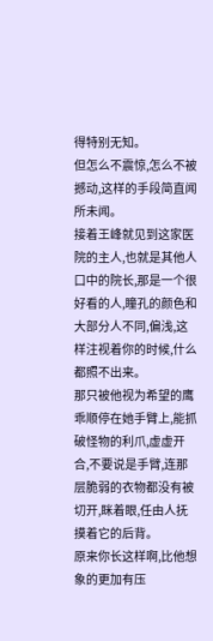得特别无知。
但怎么不震惊,怎么不被撼动,这样的手段简直闻所未闻。
接着王峰就见到这家医院的主人,也就是其他人口中的院长,那是一个很好看的人,瞳孔的颜色和大部分人不同,偏浅,这样注视着你的时候,什么都照不出来。
那只被他视为希望的鹰乖顺停在她手臂上,能抓破怪物的利爪,虚虚开合,不要说是手臂,连那层脆弱的衣物都没有被切开,眯着眼,任由人抚摸着它的后背。
原来你长这样啊,比他想象的更加有压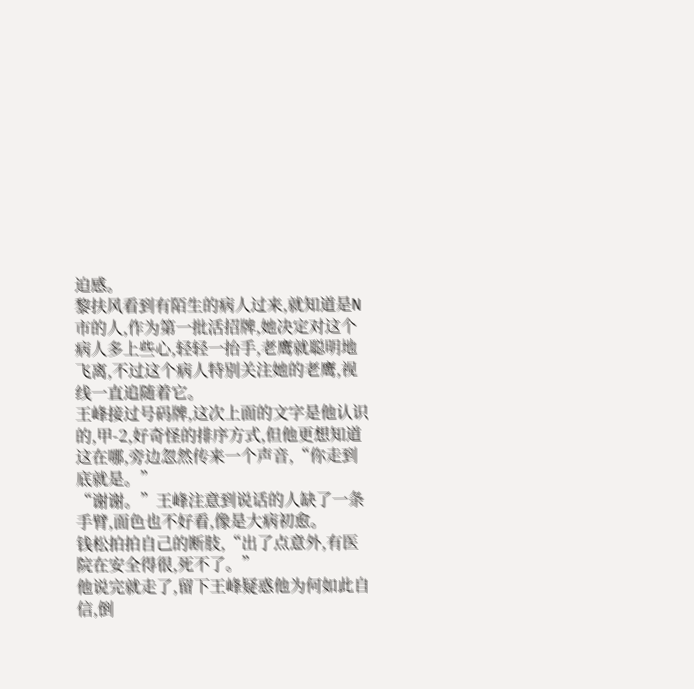迫感。
黎扶风看到有陌生的病人过来,就知道是N市的人,作为第一批活招牌,她决定对这个病人多上些心,轻轻一抬手,老鹰就聪明地飞离,不过这个病人特别关注她的老鹰,视线一直追随着它。
王峰接过号码牌,这次上面的文字是他认识的,甲-2,好奇怪的排序方式,但他更想知道这在哪,旁边忽然传来一个声音,“你走到底就是。”
“谢谢。”王峰注意到说话的人缺了一条手臂,面色也不好看,像是大病初愈。
钱松拍拍自己的断肢,“出了点意外,有医院在安全得很,死不了。”
他说完就走了,留下王峰疑惑他为何如此自信,倒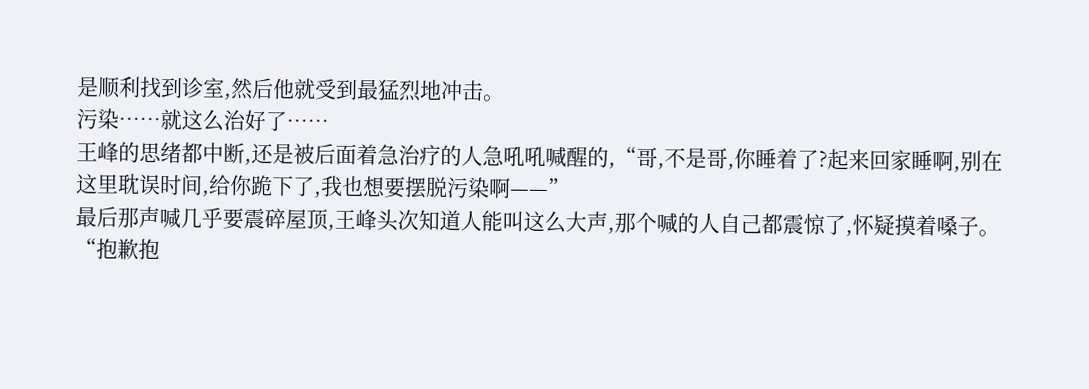是顺利找到诊室,然后他就受到最猛烈地冲击。
污染……就这么治好了……
王峰的思绪都中断,还是被后面着急治疗的人急吼吼喊醒的,“哥,不是哥,你睡着了?起来回家睡啊,别在这里耽误时间,给你跪下了,我也想要摆脱污染啊——”
最后那声喊几乎要震碎屋顶,王峰头次知道人能叫这么大声,那个喊的人自己都震惊了,怀疑摸着嗓子。
“抱歉抱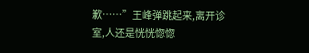歉……”王峰弹跳起来,离开诊室,人还是恍恍惚惚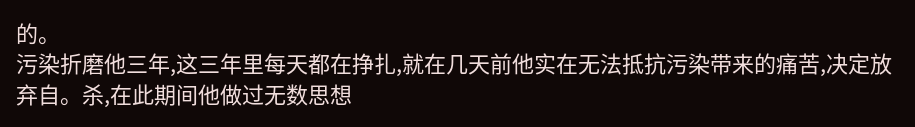的。
污染折磨他三年,这三年里每天都在挣扎,就在几天前他实在无法抵抗污染带来的痛苦,决定放弃自。杀,在此期间他做过无数思想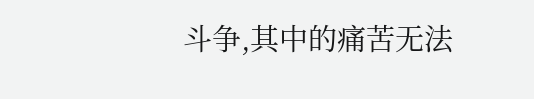斗争,其中的痛苦无法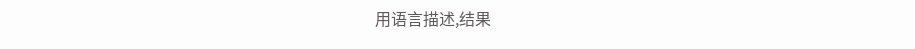用语言描述,结果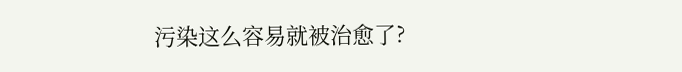污染这么容易就被治愈了?